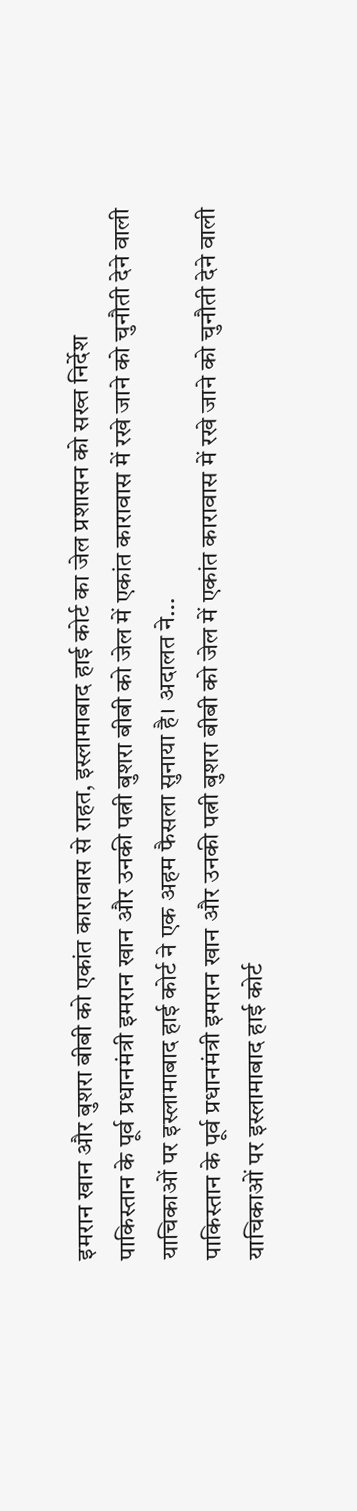इमरान खान और बुशरा बीबी को एकांत कारावास से राहत, इस्लामाबाद हाई कोर्ट का जेल प्रशासन को सख्त निर्देश
पाकिस्तान के पूर्व प्रधानमंत्री इमरान खान और उनकी पत्नी बुशरा बीबी को जेल में एकांत कारावास में रखे जाने को चुनौती देने वाली याचिकाओं पर इस्लामाबाद हाई कोर्ट ने एक अहम फैसला सुनाया है। अदालत ने…
पाकिस्तान के पूर्व प्रधानमंत्री इमरान खान और उनकी पत्नी बुशरा बीबी को जेल में एकांत कारावास में रखे जाने को चुनौती देने वाली याचिकाओं पर इस्लामाबाद हाई कोर्ट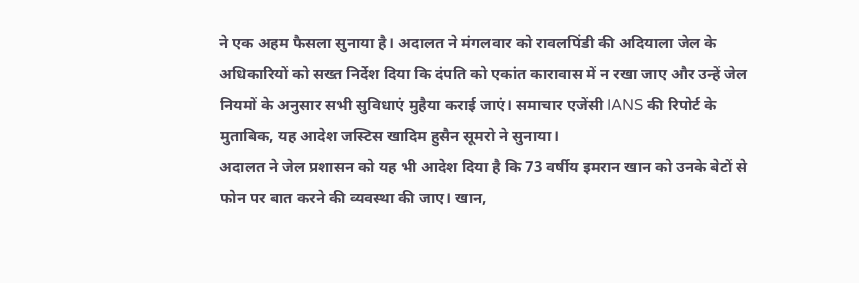ने एक अहम फैसला सुनाया है। अदालत ने मंगलवार को रावलपिंडी की अदियाला जेल के अधिकारियों को सख्त निर्देश दिया कि दंपति को एकांत कारावास में न रखा जाए और उन्हें जेल नियमों के अनुसार सभी सुविधाएं मुहैया कराई जाएं। समाचार एजेंसी IANS की रिपोर्ट के मुताबिक, यह आदेश जस्टिस खादिम हुसैन सूमरो ने सुनाया।
अदालत ने जेल प्रशासन को यह भी आदेश दिया है कि 73 वर्षीय इमरान खान को उनके बेटों से फोन पर बात करने की व्यवस्था की जाए। खान,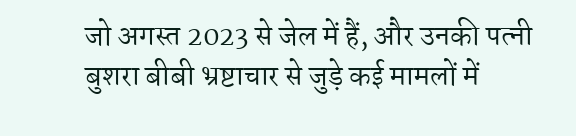जो अगस्त 2023 से जेल में हैं, और उनकी पत्नी बुशरा बीबी भ्रष्टाचार से जुड़े कई मामलों में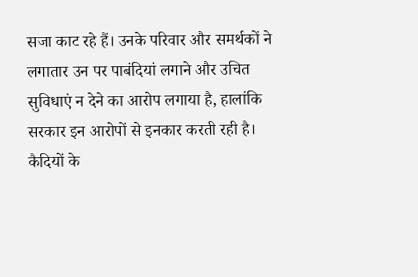सजा काट रहे हैं। उनके परिवार और समर्थकों ने लगातार उन पर पाबंदियां लगाने और उचित सुविधाएं न देने का आरोप लगाया है, हालांकि सरकार इन आरोपों से इनकार करती रही है।
कैदियों के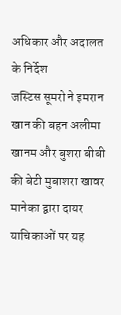अधिकार और अदालत के निर्देश
जस्टिस सूमरो ने इमरान खान की बहन अलीमा खानम और बुशरा बीबी की बेटी मुबाशरा खावर मानेका द्वारा दायर याचिकाओं पर यह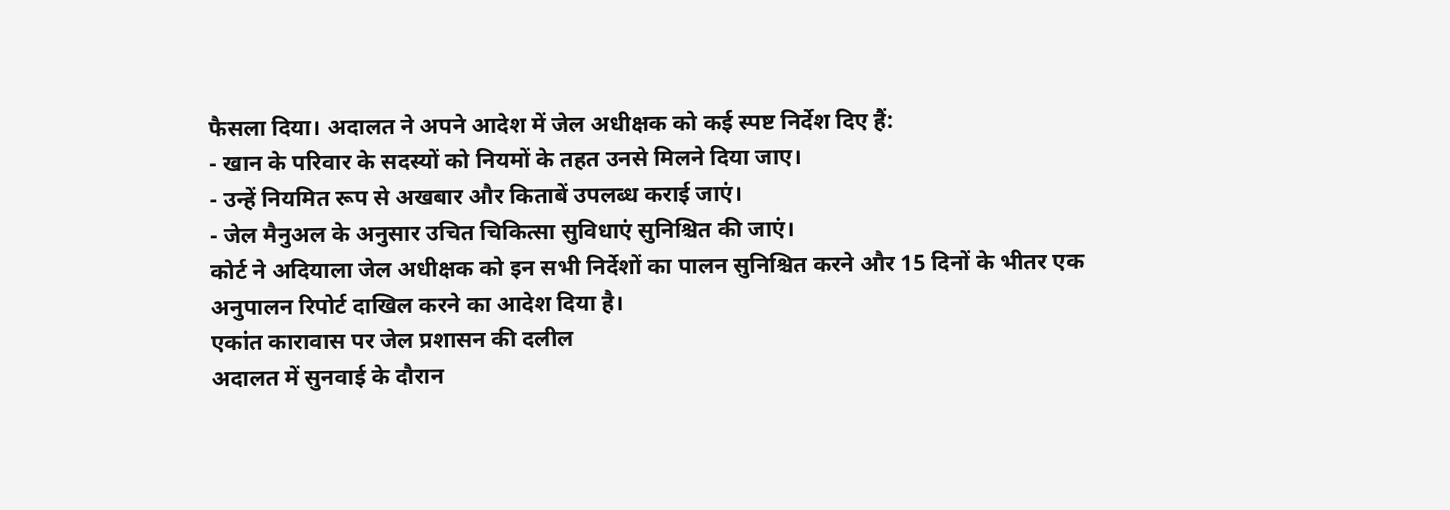फैसला दिया। अदालत ने अपने आदेश में जेल अधीक्षक को कई स्पष्ट निर्देश दिए हैं:
- खान के परिवार के सदस्यों को नियमों के तहत उनसे मिलने दिया जाए।
- उन्हें नियमित रूप से अखबार और किताबें उपलब्ध कराई जाएं।
- जेल मैनुअल के अनुसार उचित चिकित्सा सुविधाएं सुनिश्चित की जाएं।
कोर्ट ने अदियाला जेल अधीक्षक को इन सभी निर्देशों का पालन सुनिश्चित करने और 15 दिनों के भीतर एक अनुपालन रिपोर्ट दाखिल करने का आदेश दिया है।
एकांत कारावास पर जेल प्रशासन की दलील
अदालत में सुनवाई के दौरान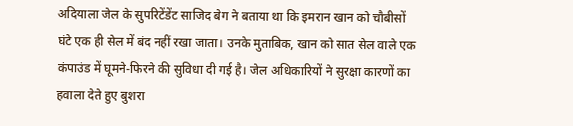अदियाला जेल के सुपरिटेंडेंट साजिद बेग ने बताया था कि इमरान खान को चौबीसों घंटे एक ही सेल में बंद नहीं रखा जाता। उनके मुताबिक, खान को सात सेल वाले एक कंपाउंड में घूमने-फिरने की सुविधा दी गई है। जेल अधिकारियों ने सुरक्षा कारणों का हवाला देते हुए बुशरा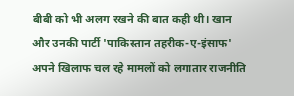बीबी को भी अलग रखने की बात कही थी। खान और उनकी पार्टी 'पाकिस्तान तहरीक-ए-इंसाफ' अपने खिलाफ चल रहे मामलों को लगातार राजनीति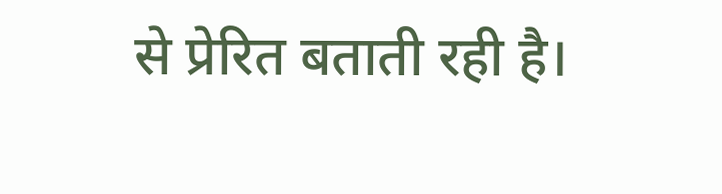से प्रेरित बताती रही है।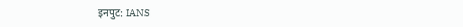इनपुट: IANS